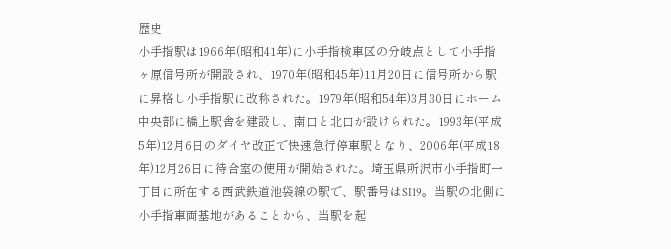歴史
小手指駅は1966年(昭和41年)に小手指検車区の分岐点として小手指ヶ原信号所が開設され、1970年(昭和45年)11月20日に信号所から駅に昇格し小手指駅に改称された。1979年(昭和54年)3月30日にホーム中央部に橋上駅舎を建設し、南口と北口が設けられた。1993年(平成5年)12月6日のダイヤ改正で快速急行停車駅となり、2006年(平成18年)12月26日に待合室の使用が開始された。埼玉県所沢市小手指町一丁目に所在する西武鉄道池袋線の駅で、駅番号はSI19。当駅の北側に小手指車両基地があることから、当駅を起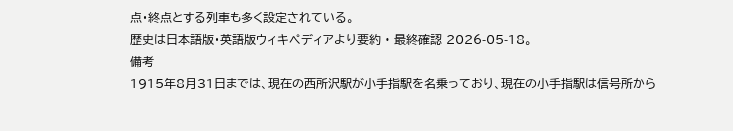点・終点とする列車も多く設定されている。
歴史は日本語版・英語版ウィキペディアより要約 · 最終確認 2026-05-18。
備考
1915年8月31日までは、現在の西所沢駅が小手指駅を名乗っており、現在の小手指駅は信号所から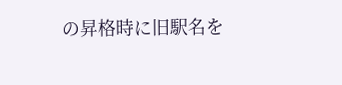の昇格時に旧駅名を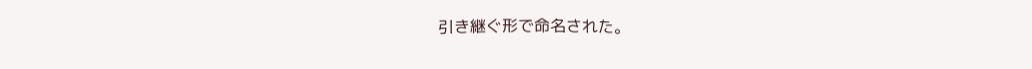引き継ぐ形で命名された。